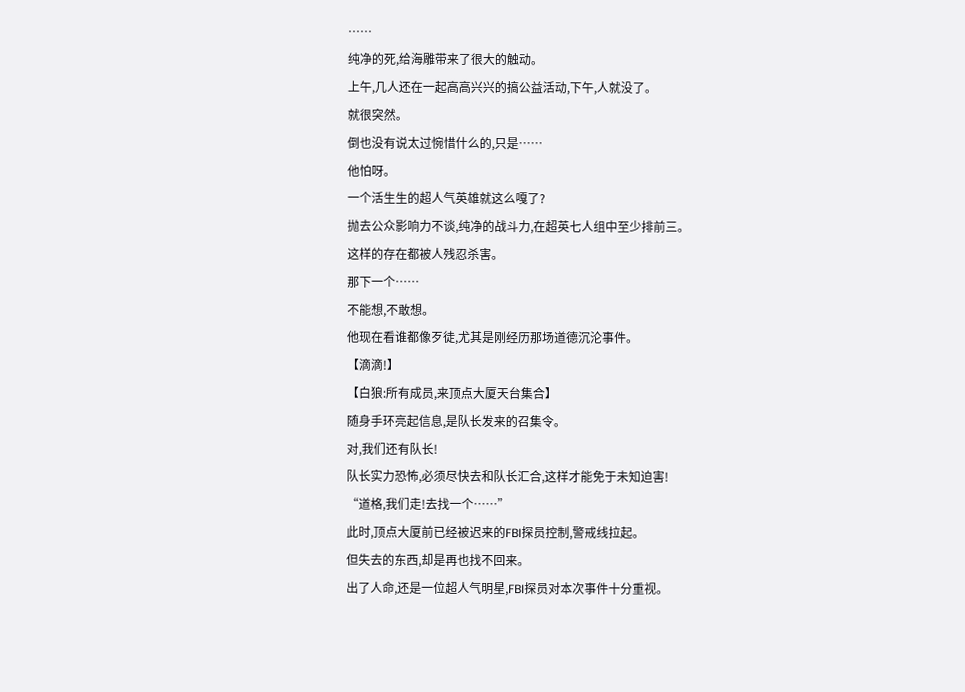……
纯净的死,给海雕带来了很大的触动。
上午,几人还在一起高高兴兴的搞公益活动,下午,人就没了。
就很突然。
倒也没有说太过惋惜什么的,只是……
他怕呀。
一个活生生的超人气英雄就这么嘎了?
抛去公众影响力不谈,纯净的战斗力,在超英七人组中至少排前三。
这样的存在都被人残忍杀害。
那下一个……
不能想,不敢想。
他现在看谁都像歹徒,尤其是刚经历那场道德沉沦事件。
【滴滴!】
【白狼:所有成员,来顶点大厦天台集合】
随身手环亮起信息,是队长发来的召集令。
对,我们还有队长!
队长实力恐怖,必须尽快去和队长汇合,这样才能免于未知迫害!
“道格,我们走!去找一个……”
此时,顶点大厦前已经被迟来的FBI探员控制,警戒线拉起。
但失去的东西,却是再也找不回来。
出了人命,还是一位超人气明星,FBI探员对本次事件十分重视。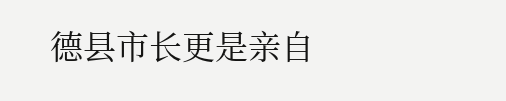德县市长更是亲自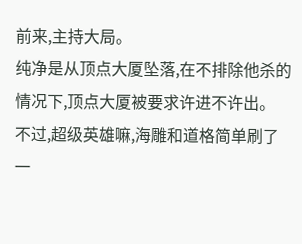前来,主持大局。
纯净是从顶点大厦坠落,在不排除他杀的情况下,顶点大厦被要求许进不许出。
不过,超级英雄嘛,海雕和道格简单刷了一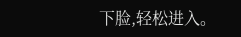下脸,轻松进入。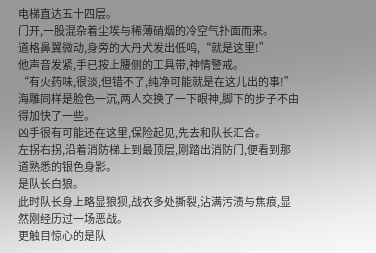电梯直达五十四层。
门开,一股混杂着尘埃与稀薄硝烟的冷空气扑面而来。
道格鼻翼微动,身旁的大丹犬发出低呜,“就是这里!”
他声音发紧,手已按上腰侧的工具带,神情警戒。
“有火药味,很淡,但错不了,纯净可能就是在这儿出的事!”
海雕同样是脸色一沉,两人交换了一下眼神,脚下的步子不由得加快了一些。
凶手很有可能还在这里,保险起见,先去和队长汇合。
左拐右拐,沿着消防梯上到最顶层,刚踏出消防门,便看到那道熟悉的银色身影。
是队长白狼。
此时队长身上略显狼狈,战衣多处撕裂,沾满污渍与焦痕,显然刚经历过一场恶战。
更触目惊心的是队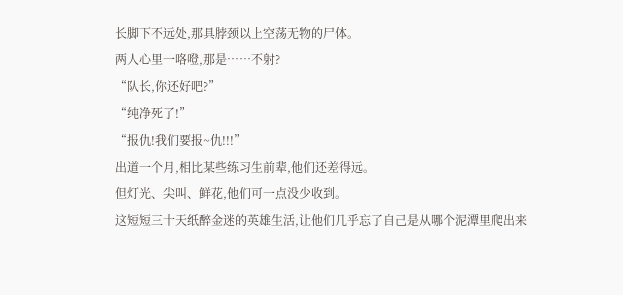长脚下不远处,那具脖颈以上空荡无物的尸体。
两人心里一咯噔,那是……不射?
“队长,你还好吧?”
“纯净死了!”
“报仇!我们要报~仇!!!”
出道一个月,相比某些练习生前辈,他们还差得远。
但灯光、尖叫、鲜花,他们可一点没少收到。
这短短三十天纸醉金迷的英雄生活,让他们几乎忘了自己是从哪个泥潭里爬出来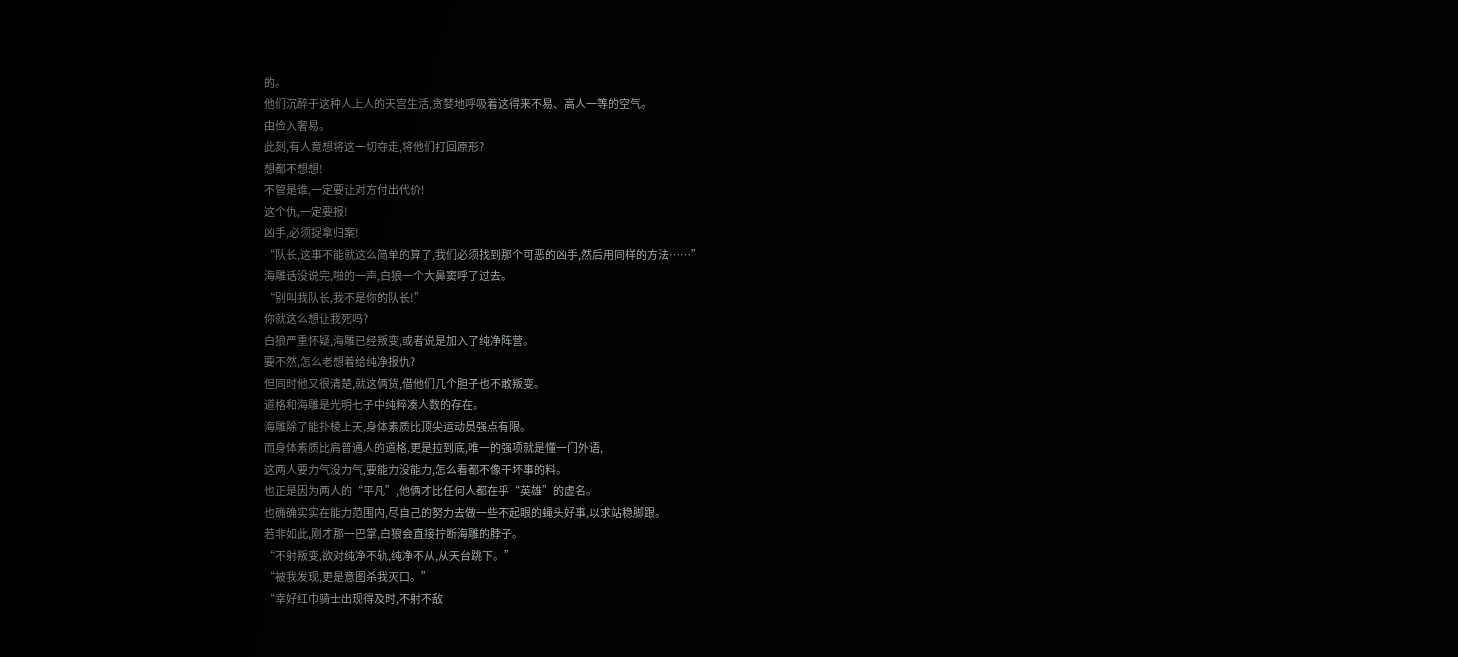的。
他们沉醉于这种人上人的天宫生活,贪婪地呼吸着这得来不易、高人一等的空气。
由俭入奢易。
此刻,有人竟想将这一切夺走,将他们打回原形?
想都不想想!
不管是谁,一定要让对方付出代价!
这个仇,一定要报!
凶手,必须捉拿归案!
“队长,这事不能就这么简单的算了,我们必须找到那个可恶的凶手,然后用同样的方法……”
海雕话没说完,啪的一声,白狼一个大鼻窦呼了过去。
“别叫我队长,我不是你的队长!”
你就这么想让我死吗?
白狼严重怀疑,海雕已经叛变,或者说是加入了纯净阵营。
要不然,怎么老想着给纯净报仇?
但同时他又很清楚,就这俩货,借他们几个胆子也不敢叛变。
道格和海雕是光明七子中纯粹凑人数的存在。
海雕除了能扑棱上天,身体素质比顶尖运动员强点有限。
而身体素质比肩普通人的道格,更是拉到底,唯一的强项就是懂一门外语,
这两人要力气没力气,要能力没能力,怎么看都不像干坏事的料。
也正是因为两人的“平凡”,他俩才比任何人都在乎“英雄”的虚名。
也确确实实在能力范围内,尽自己的努力去做一些不起眼的蝇头好事,以求站稳脚跟。
若非如此,刚才那一巴掌,白狼会直接拧断海雕的脖子。
“不射叛变,欲对纯净不轨,纯净不从,从天台跳下。”
“被我发现,更是意图杀我灭口。”
“幸好红巾骑士出现得及时,不射不敌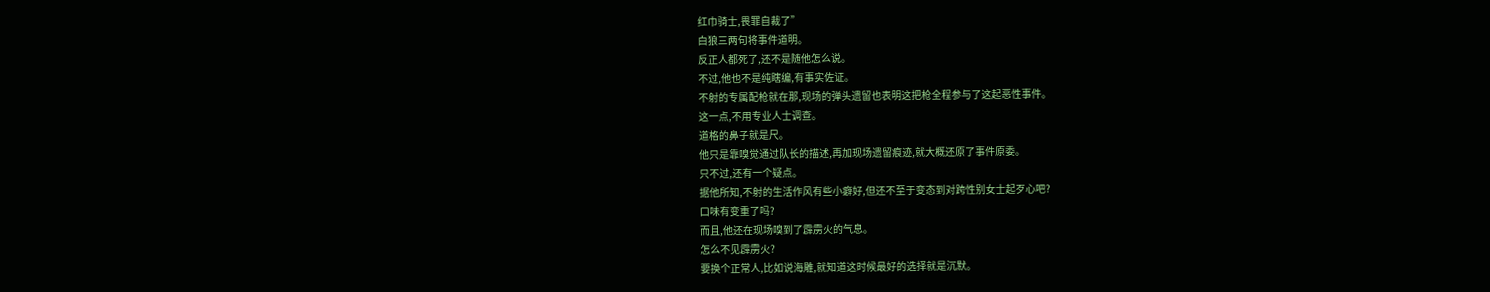红巾骑士,畏罪自裁了”
白狼三两句将事件道明。
反正人都死了,还不是随他怎么说。
不过,他也不是纯瞎编,有事实佐证。
不射的专属配枪就在那,现场的弹头遗留也表明这把枪全程参与了这起恶性事件。
这一点,不用专业人士调查。
道格的鼻子就是尺。
他只是靠嗅觉通过队长的描述,再加现场遗留痕迹,就大概还原了事件原委。
只不过,还有一个疑点。
据他所知,不射的生活作风有些小癖好,但还不至于变态到对跨性别女士起歹心吧?
口味有变重了吗?
而且,他还在现场嗅到了霹雳火的气息。
怎么不见霹雳火?
要换个正常人,比如说海雕,就知道这时候最好的选择就是沉默。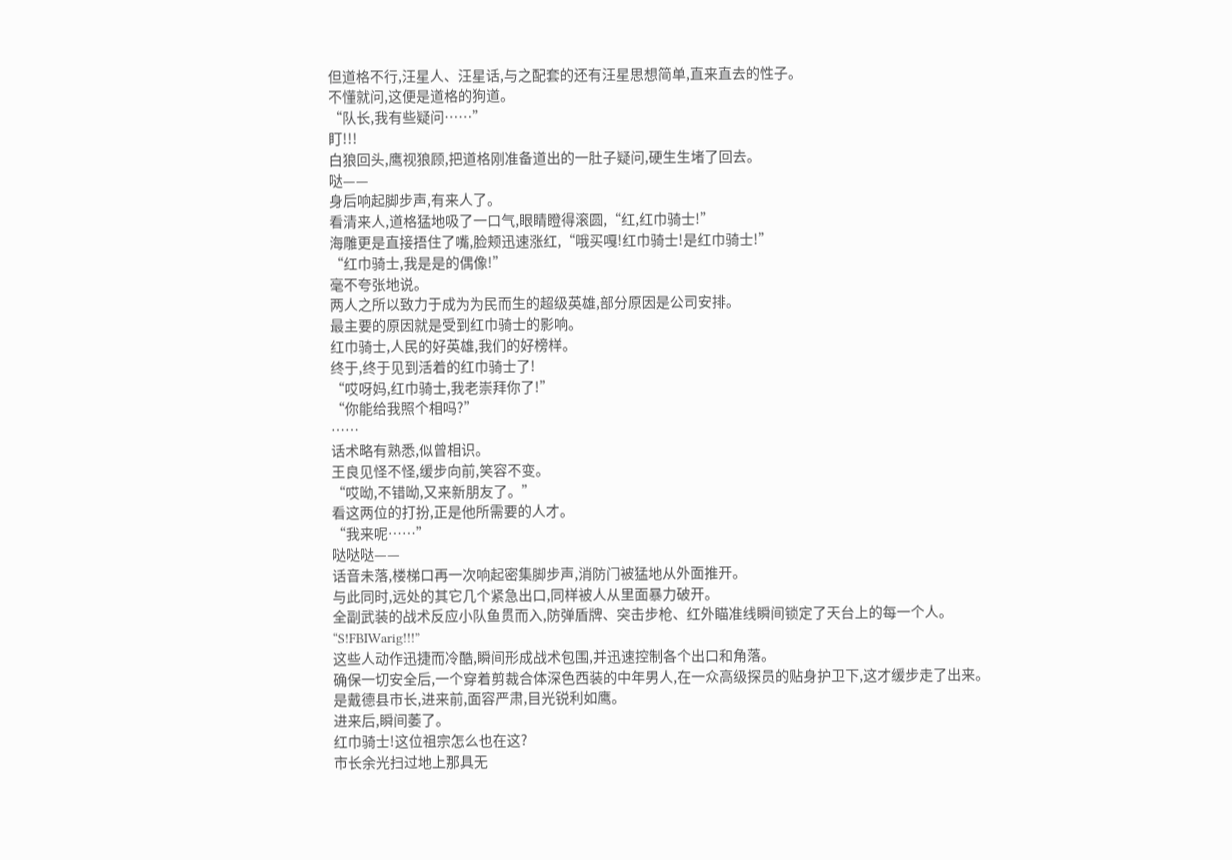但道格不行,汪星人、汪星话,与之配套的还有汪星思想简单,直来直去的性子。
不懂就问,这便是道格的狗道。
“队长,我有些疑问……”
盯!!!
白狼回头,鹰视狼顾,把道格刚准备道出的一肚子疑问,硬生生堵了回去。
哒——
身后响起脚步声,有来人了。
看清来人,道格猛地吸了一口气,眼睛瞪得滚圆,“红,红巾骑士!”
海雕更是直接捂住了嘴,脸颊迅速涨红,“哦买嘎!红巾骑士!是红巾骑士!”
“红巾骑士,我是是的偶像!”
毫不夸张地说。
两人之所以致力于成为为民而生的超级英雄,部分原因是公司安排。
最主要的原因就是受到红巾骑士的影响。
红巾骑士,人民的好英雄,我们的好榜样。
终于,终于见到活着的红巾骑士了!
“哎呀妈,红巾骑士,我老崇拜你了!”
“你能给我照个相吗?”
……
话术略有熟悉,似曾相识。
王良见怪不怪,缓步向前,笑容不变。
“哎呦,不错呦,又来新朋友了。”
看这两位的打扮,正是他所需要的人才。
“我来呢……”
哒哒哒——
话音未落,楼梯口再一次响起密集脚步声,消防门被猛地从外面推开。
与此同时,远处的其它几个紧急出口,同样被人从里面暴力破开。
全副武装的战术反应小队鱼贯而入,防弹盾牌、突击步枪、红外瞄准线瞬间锁定了天台上的每一个人。
“S!FBIWarig!!!”
这些人动作迅捷而冷酷,瞬间形成战术包围,并迅速控制各个出口和角落。
确保一切安全后,一个穿着剪裁合体深色西装的中年男人,在一众高级探员的贴身护卫下,这才缓步走了出来。
是戴德县市长,进来前,面容严肃,目光锐利如鹰。
进来后,瞬间萎了。
红巾骑士!这位祖宗怎么也在这?
市长余光扫过地上那具无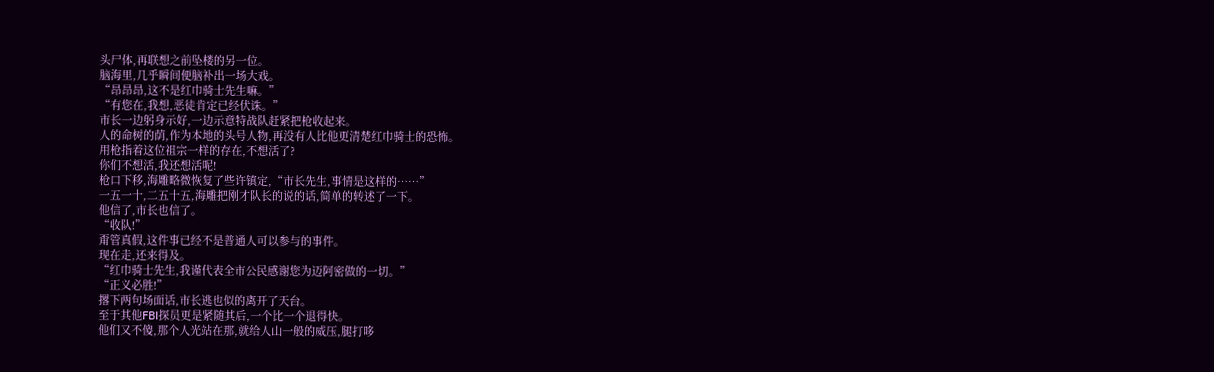头尸体,再联想之前坠楼的另一位。
脑海里,几乎瞬间便脑补出一场大戏。
“昂昂昂,这不是红巾骑士先生嘛。”
“有您在,我想,恶徒肯定已经伏诛。”
市长一边躬身示好,一边示意特战队赶紧把枪收起来。
人的命树的荫,作为本地的头号人物,再没有人比他更清楚红巾骑士的恐怖。
用枪指着这位祖宗一样的存在,不想活了?
你们不想活,我还想活呢!
枪口下移,海雕略微恢复了些许镇定,“市长先生,事情是这样的……”
一五一十,二五十五,海雕把刚才队长的说的话,简单的转述了一下。
他信了,市长也信了。
“收队!”
甭管真假,这件事已经不是普通人可以参与的事件。
现在走,还来得及。
“红巾骑士先生,我谨代表全市公民感谢您为迈阿密做的一切。”
“正义必胜!”
撂下两句场面话,市长逃也似的离开了天台。
至于其他FBI探员更是紧随其后,一个比一个退得快。
他们又不傻,那个人光站在那,就给人山一般的威压,腿打哆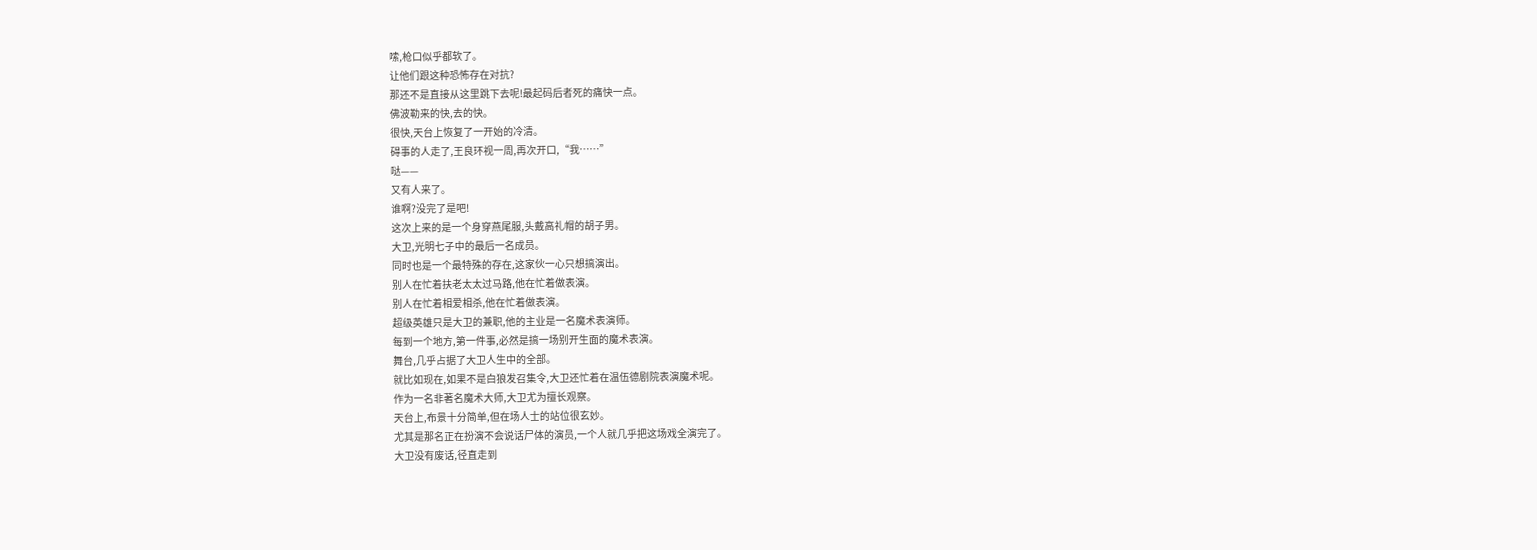嗦,枪口似乎都软了。
让他们跟这种恐怖存在对抗?
那还不是直接从这里跳下去呢!最起码后者死的痛快一点。
佛波勒来的快,去的快。
很快,天台上恢复了一开始的冷清。
碍事的人走了,王良环视一周,再次开口,“我……”
哒——
又有人来了。
谁啊?没完了是吧!
这次上来的是一个身穿燕尾服,头戴高礼帽的胡子男。
大卫,光明七子中的最后一名成员。
同时也是一个最特殊的存在,这家伙一心只想搞演出。
别人在忙着扶老太太过马路,他在忙着做表演。
别人在忙着相爱相杀,他在忙着做表演。
超级英雄只是大卫的兼职,他的主业是一名魔术表演师。
每到一个地方,第一件事,必然是搞一场别开生面的魔术表演。
舞台,几乎占据了大卫人生中的全部。
就比如现在,如果不是白狼发召集令,大卫还忙着在温伍德剧院表演魔术呢。
作为一名非著名魔术大师,大卫尤为擅长观察。
天台上,布景十分简单,但在场人士的站位很玄妙。
尤其是那名正在扮演不会说话尸体的演员,一个人就几乎把这场戏全演完了。
大卫没有废话,径直走到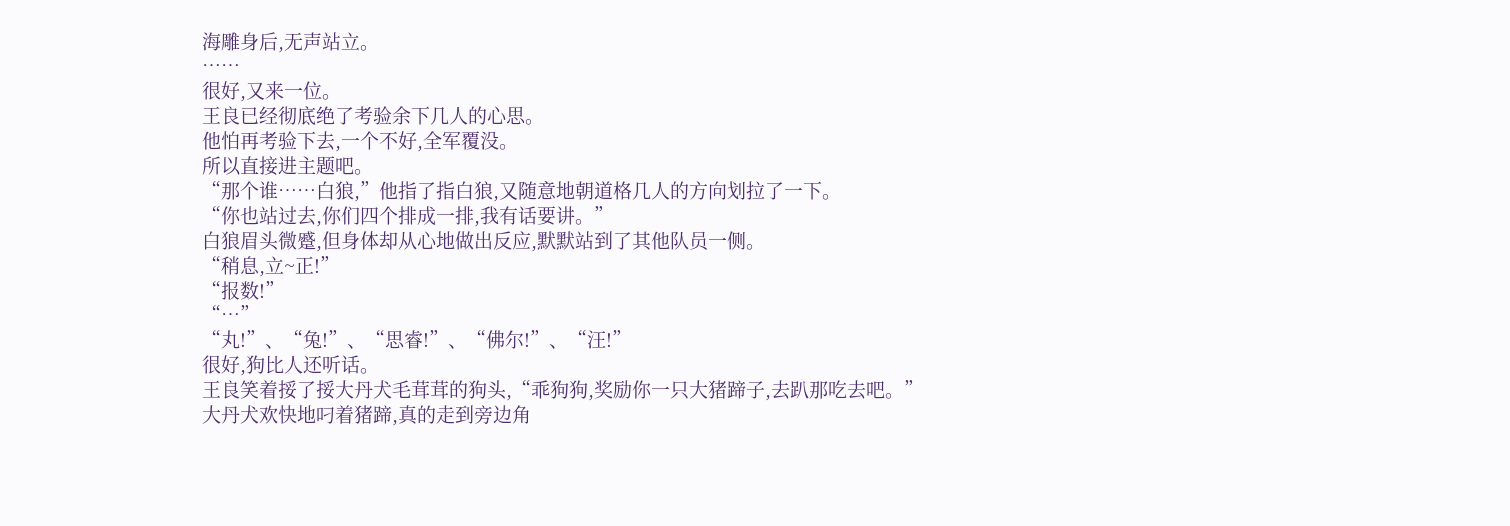海雕身后,无声站立。
……
很好,又来一位。
王良已经彻底绝了考验余下几人的心思。
他怕再考验下去,一个不好,全军覆没。
所以直接进主题吧。
“那个谁……白狼,”他指了指白狼,又随意地朝道格几人的方向划拉了一下。
“你也站过去,你们四个排成一排,我有话要讲。”
白狼眉头微蹙,但身体却从心地做出反应,默默站到了其他队员一侧。
“稍息,立~正!”
“报数!”
“…”
“丸!”、“兔!”、“思睿!”、“佛尔!”、“汪!”
很好,狗比人还听话。
王良笑着挼了挼大丹犬毛茸茸的狗头,“乖狗狗,奖励你一只大猪蹄子,去趴那吃去吧。”
大丹犬欢快地叼着猪蹄,真的走到旁边角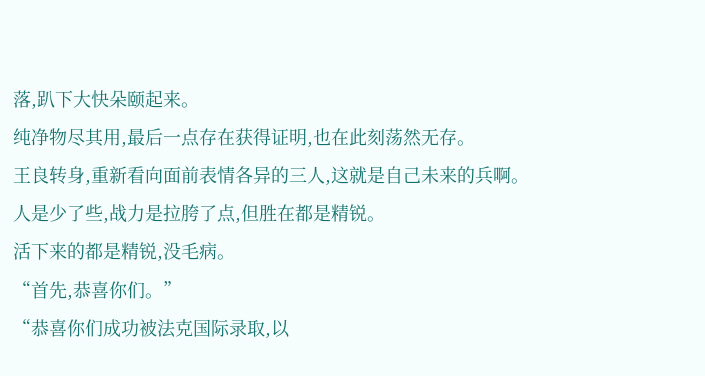落,趴下大快朵颐起来。
纯净物尽其用,最后一点存在获得证明,也在此刻荡然无存。
王良转身,重新看向面前表情各异的三人,这就是自己未来的兵啊。
人是少了些,战力是拉胯了点,但胜在都是精锐。
活下来的都是精锐,没毛病。
“首先,恭喜你们。”
“恭喜你们成功被法克国际录取,以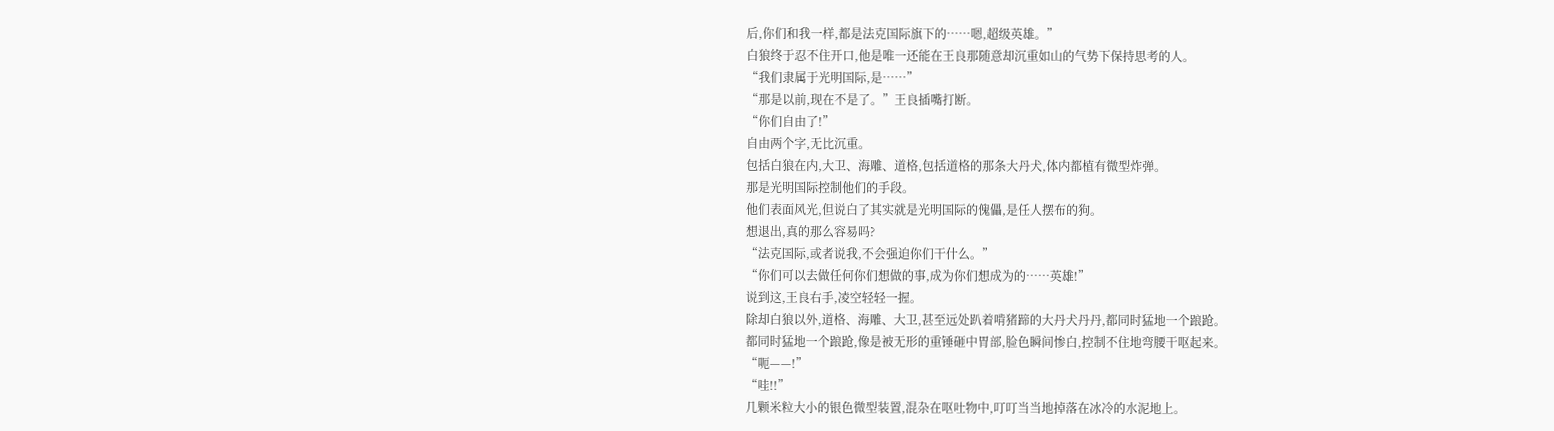后,你们和我一样,都是法克国际旗下的……嗯,超级英雄。”
白狼终于忍不住开口,他是唯一还能在王良那随意却沉重如山的气势下保持思考的人。
“我们隶属于光明国际,是……”
“那是以前,现在不是了。”王良插嘴打断。
“你们自由了!”
自由两个字,无比沉重。
包括白狼在内,大卫、海雕、道格,包括道格的那条大丹犬,体内都植有微型炸弹。
那是光明国际控制他们的手段。
他们表面风光,但说白了其实就是光明国际的傀儡,是任人摆布的狗。
想退出,真的那么容易吗?
“法克国际,或者说我,不会强迫你们干什么。”
“你们可以去做任何你们想做的事,成为你们想成为的……英雄!”
说到这,王良右手,凌空轻轻一握。
除却白狼以外,道格、海雕、大卫,甚至远处趴着啃猪蹄的大丹犬丹丹,都同时猛地一个踉跄。
都同时猛地一个踉跄,像是被无形的重锤砸中胃部,脸色瞬间惨白,控制不住地弯腰干呕起来。
“呃——!”
“哇!!”
几颗米粒大小的银色微型装置,混杂在呕吐物中,叮叮当当地掉落在冰冷的水泥地上。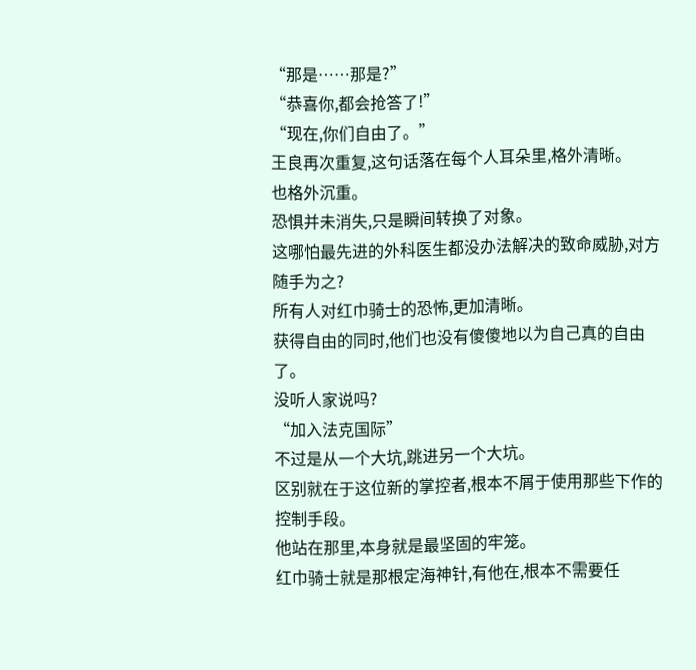“那是……那是?”
“恭喜你,都会抢答了!”
“现在,你们自由了。”
王良再次重复,这句话落在每个人耳朵里,格外清晰。
也格外沉重。
恐惧并未消失,只是瞬间转换了对象。
这哪怕最先进的外科医生都没办法解决的致命威胁,对方随手为之?
所有人对红巾骑士的恐怖,更加清晰。
获得自由的同时,他们也没有傻傻地以为自己真的自由了。
没听人家说吗?
“加入法克国际”
不过是从一个大坑,跳进另一个大坑。
区别就在于这位新的掌控者,根本不屑于使用那些下作的控制手段。
他站在那里,本身就是最坚固的牢笼。
红巾骑士就是那根定海神针,有他在,根本不需要任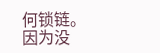何锁链。
因为没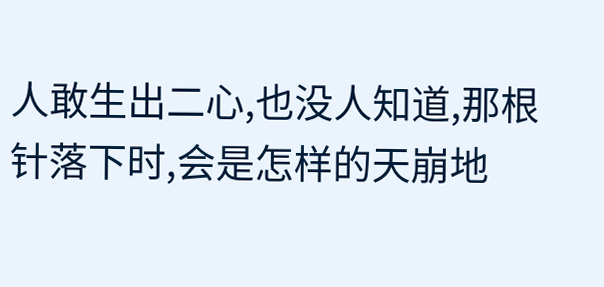人敢生出二心,也没人知道,那根针落下时,会是怎样的天崩地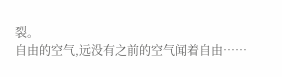裂。
自由的空气,远没有之前的空气闻着自由……